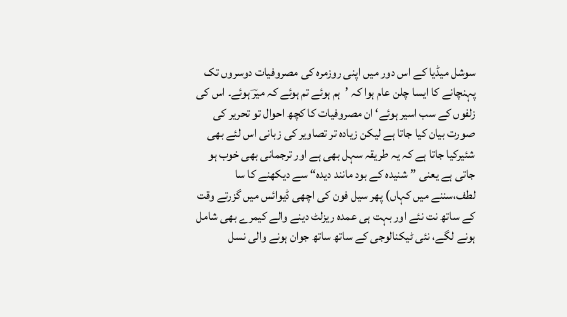سوشل میڈیا کے اس دور میں اپنی روزمرہ کی مصروفیات دوسروں تک پہنچانے کا ایسا چلن عام ہوا کہ ’ہم ہوئے تم ہوئے کہ میرؔ ہوئے۔ اس کی زلفوں کے سب اسیر ہوئے‘ ان مصروفیات کا کچھ احوال تو تحریر کی صورت بیان کیا جاتا ہے لیکن زیادہ تر تصاویر کی زبانی اس لئے بھی شئیرکیا جاتا ہے کہ یہ طریقہ سہل بھی ہے اور ترجمانی بھی خوب ہو جاتی ہے یعنی ”شنیدہ کے بود مانند دیدہ“ سے دیکھنے کا سا لطف،سننے میں کہاں) پھر سیل فون کی اچھی ڈیوائس میں گزرتے وقت کے ساتھ نت نئے اور بہت ہی عمدہ ریزلٹ دینے والے کیمرے بھی شامل ہونے لگے، نئی ٹیکنالوجی کے ساتھ ساتھ جوان ہونے والی نسل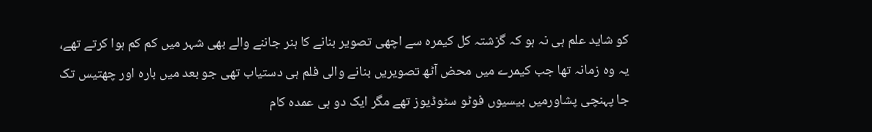کو شاید علم ہی نہ ہو کہ گزشتہ کل کیمرہ سے اچھی تصویر بنانے کا ہنر جاننے والے بھی شہر میں کم کم ہوا کرتے تھے، یہ وہ زمانہ تھا جب کیمرے میں محض آٹھ تصویریں بنانے والی فلم ہی دستیاب تھی جو بعد میں بارہ اور چھتیس تک جا پہنچی پشاورمیں بیسیوں فوٹو سٹوڈیوز تھے مگر ایک دو ہی عمدہ کام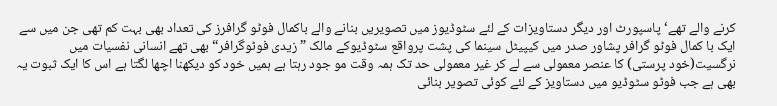کرنے والے تھے‘ پاسپورٹ اور دیگر دستاویزات کے لئے سٹوڈیوز میں تصویریں بنانے والے باکمال فوٹو گرافرز کی تعداد بھی بہت کم تھی جن میں سے ایک با کمال فوٹو گرافر پشاور صدر میں کیپیٹل سینما کی پشت پرواقع سٹوڈیوکے مالک ”زیدی فوٹوگرافر“ بھی تھے انسانی نفسیات میں نرگسیت(خود پرستی) کا عنصر معمولی سے لے کر غیر معمولی حد تک ہمہ وقت مو جود رہتا ہے ہمیں خود کو دیکھنا اچھا لگتا ہے اس کا ایک ثبوت یہ بھی ہے جب فوٹو سٹوڈیو میں دستاویز کے لئے کوئی تصویر بنائی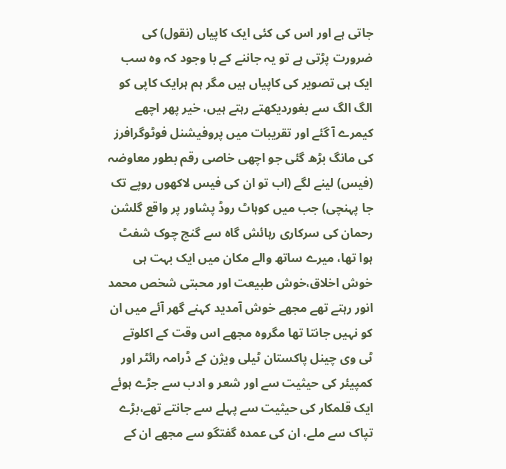جاتی ہے اور اس کی کئی ایک کاپیاں (نقول) کی ضرورت پڑتی ہے تو یہ جاننے کے با وجود کہ وہ سب ایک ہی تصویر کی کاپیاں ہیں مگر ہم ہرایک کاپی کو الگ الگ سے بغوردیکھتے رہتے ہیں، خیر پھر اچھے کیمرے آ گئے اور تقریبات میں پروفیشنل فوٹوگرافرز کی مانگ بڑھ گئی جو اچھی خاصی رقم بطور معاوضہ (فیس) لینے لگے (اب تو ان کی فیس لاکھوں روپے تک جا پہنچی) جب میں کوہاٹ روڈ پشاور پر واقع گلشن رحمان کی سرکاری رہائش گاہ سے گنج چوک شفٹ ہوا تھا، میرے ساتھ والے مکان میں ایک بہت ہی خوش اخلاق،خوش طبیعت اور محبتی شخص محمد انور رہتے تھے مجھے خوش آمدید کہنے گھر آئے میں ان کو نہیں جانتا تھا مگروہ مجھے اس وقت کے اکلوتے ٹی وی چینل پاکستان ٹیلی ویژن کے ڈرامہ رائٹر اور کمپیئر کی حیثیت سے اور شعر و ادب سے جڑے ہوئے ایک قلمکار کی حیثیت سے پہلے سے جانتے تھے،بڑے تپاک سے ملے، ان کی عمدہ گفتگو سے مجھے ان کے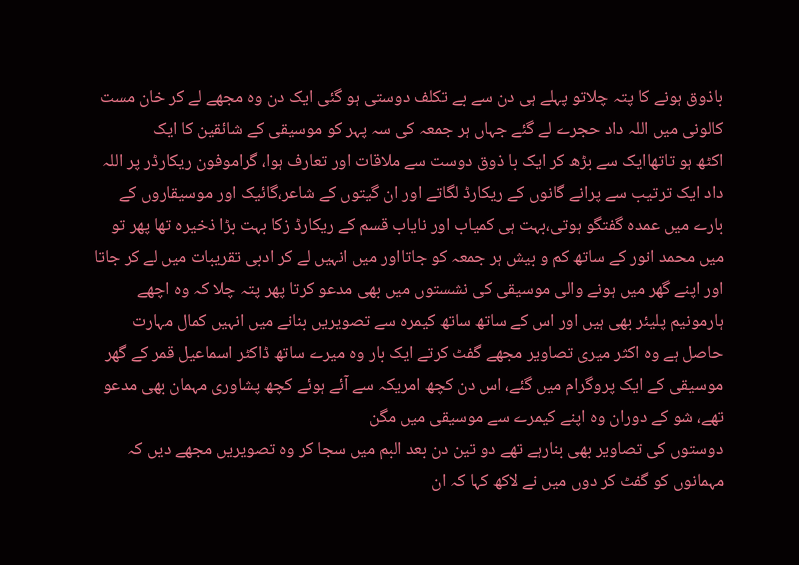باذوق ہونے کا پتہ چلاتو پہلے ہی دن سے بے تکلف دوستی ہو گئی ایک دن وہ مجھے لے کر خان مست کالونی میں اللہ داد حجرے لے گئے جہاں ہر جمعہ کی سہ پہر کو موسیقی کے شائقین کا ایک
اکٹھ ہو تاتھاایک سے بڑھ کر ایک با ذوق دوست سے ملاقات اور تعارف ہوا، گراموفون ریکارڈر پر اللہ داد ایک ترتیب سے پرانے گانوں کے ریکارڈ لگاتے اور ان گیتوں کے شاعر،گائیک اور موسیقاروں کے بارے میں عمدہ گفتگو ہوتی،بہت ہی کمیاب اور نایاب قسم کے ریکارڈ زکا بہت بڑا ذخیرہ تھا پھر تو میں محمد انور کے ساتھ کم و بیش ہر جمعہ کو جاتااور میں انہیں لے کر ادبی تقریبات میں لے کر جاتا اور اپنے گھر میں ہونے والی موسیقی کی نشستوں میں بھی مدعو کرتا پھر پتہ چلا کہ وہ اچھے ہارمونیم پلیئر بھی ہیں اور اس کے ساتھ ساتھ کیمرہ سے تصویریں بنانے میں انہیں کمال مہارت حاصل ہے وہ اکثر میری تصاویر مجھے گفٹ کرتے ایک بار وہ میرے ساتھ ڈاکٹر اسماعیل قمر کے گھر موسیقی کے ایک پروگرام میں گئے، اس دن کچھ امریکہ سے آئے ہوئے کچھ پشاوری مہمان بھی مدعو تھے، شو کے دوران وہ اپنے کیمرے سے موسیقی میں مگن
دوستوں کی تصاویر بھی بنارہے تھے دو تین دن بعد البم میں سجا کر وہ تصویریں مجھے دیں کہ مہمانوں کو گفٹ کر دوں میں نے لاکھ کہا کہ ان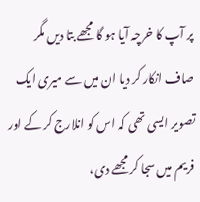پر آپ کا خرچہ آیا ہو گا مجھے بتا دیں مگر صاف انکار کر دیا ان میں سے میری ایک تصویر ایسی تھی کہ اس کو انلارج کر کے اور فریم میں سجا کر مجھے دی،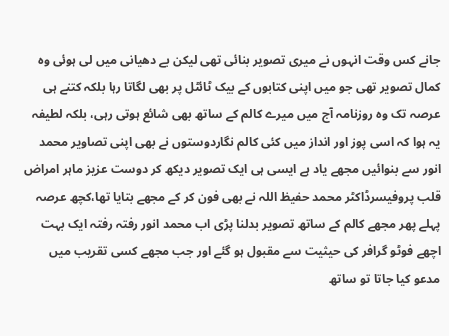جانے کس وقت انہوں نے میری تصویر بنائی تھی لیکن بے دھیانی میں لی ہوئی وہ کمال تصویر تھی جو میں اپنی کتابوں کے بیک ٹائٹل پر بھی لگاتا رہا بلکہ کتنے ہی عرصہ تک وہ روزنامہ آج میں میرے کالم کے ساتھ بھی شائع ہوتی رہی، بلکہ لطیفہ یہ ہوا کہ اسی پوز اور انداز میں کئی کالم نگاردوستوں نے بھی اپنی تصاویر محمد انور سے بنوائیں مجھے یاد ہے ایسی ہی ایک تصویر دیکھ کر دوست عزیز ماہر امراض قلب پروفیسرڈاکٹر محمد حفیظ اللہ نے بھی فون کر کے مجھے بتایا تھا،کچھ عرصہ پہلے پھر مجھے کالم کے ساتھ تصویر بدلنا پڑی اب محمد انور رفتہ رفتہ ایک بہت اچھے فوٹو گرافر کی حیثیت سے مقبول ہو گئے اور جب مجھے کسی تقریب میں مدعو کیا جاتا تو ساتھ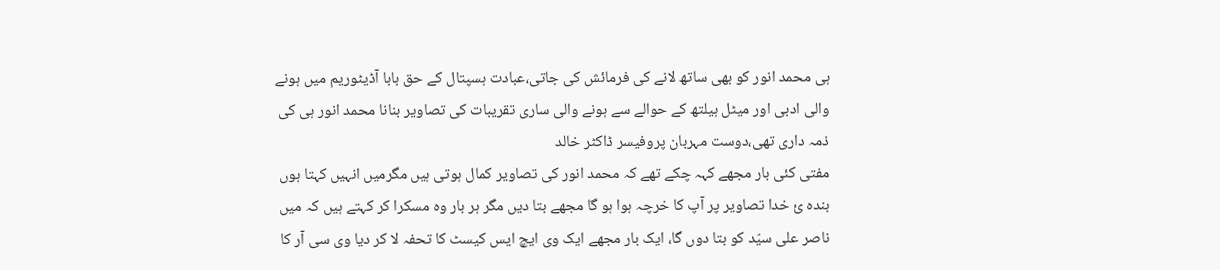ہی محمد انور کو بھی ساتھ لانے کی فرمائش کی جاتی،عبادت ہسپتال کے حق بابا آڈیٹوریم میں ہونے والی ادبی اور میٹل ہیلتھ کے حوالے سے ہونے والی ساری تقریبات کی تصاویر بنانا محمد انور ہی کی ذمہ داری تھی،دوست مہربان پروفیسر ڈاکٹر خالد
مفتی کئی بار مجھے کہہ چکے تھے کہ محمد انور کی تصاویر کمال ہوتی ہیں مگرمیں انہیں کہتا ہوں بندہ ئ خدا تصاویر پر آپ کا خرچہ ہوا ہو گا مجھے بتا دیں مگر ہر بار وہ مسکرا کر کہتے ہیں کہ میں ناصر علی سیّد کو بتا دوں گا، ایک بار مجھے ایک وی ایچ ایس کیسٹ کا تحفہ لا کر دیا وی سی آر کا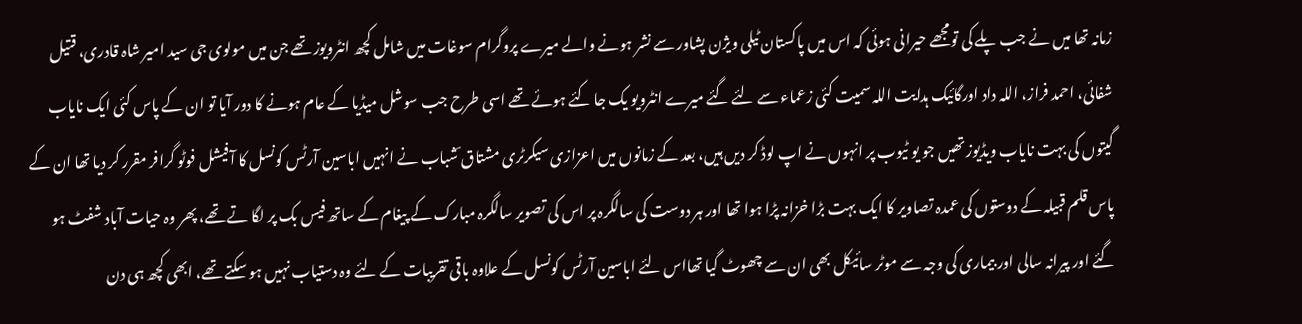زمانہ تھا میں نے جب پلے کی تومجھے حیرانی ہوئی کہ اس میں پاکستان ٹیلی ویژن پشاور سے نشر ہونے والے میرے پروگرام سوغات میں شامل کچھ انٹرویوز تھے جن میں مولوی جی سید امیر شاہ قادری، قتیل شفائی، احمد فراز، اللہ داد اورگائیک ہدایت اللہ سمیت کئی زعماء سے لئے گئے میرے انٹرویو یک جا کئے ہوئے تھے اسی طرح جب سوشل میڈیا کے عام ہونے کا دور آیا تو ان کے پاس کئی ایک نایاب گیتوں کی بہت نایاب ویڈیوز تھیں جو یو ٹیوب پر انہوں نے اپ لوڈ کر دیں ہیں، بعد کے زمانوں میں اعزازی سیکرٹری مشتاق ؔشباب نے انہیں اباسین آرٹس کونسل کا آفیشل فوٹو گرافر مقرر کر دیا تھا ان کے پاس قلم قبیلہ کے دوستوں کی عمدہ تصاویر کا ایک بہت بڑا خزانہ پڑا ہوا تھا اور ہر دوست کی سالگرہ پر اس کی تصویر سالگرہ مبارک کے پیغام کے ساتھ فیس بک پر لگا تے تھے، پھر وہ حیات آباد شفٹ ہو گئے اور پیرانہ سالی اور بیماری کی وجہ سے موٹر سائیکل بھی ان سے چھوٹ گیا تھااس لئے اباسین آرٹس کونسل کے علاوہ باقی تقریبات کے لئے وہ دستیاب نہیں ہو سکتے تھے، ابھی کچھ ہی دن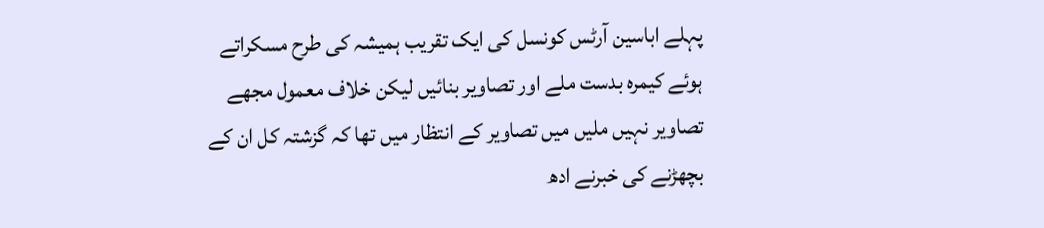پہلے اباسین آرٹس کونسل کی ایک تقریب ہمیشہ کی طرح مسکراتے ہوئے کیمرہ بدست ملے اور تصاویر بنائیں لیکن خلاف معمول مجھے تصاویر نہیں ملیں میں تصاویر کے انتظار میں تھا کہ گزشتہ کل ان کے بچھڑنے کی خبرنے ادھ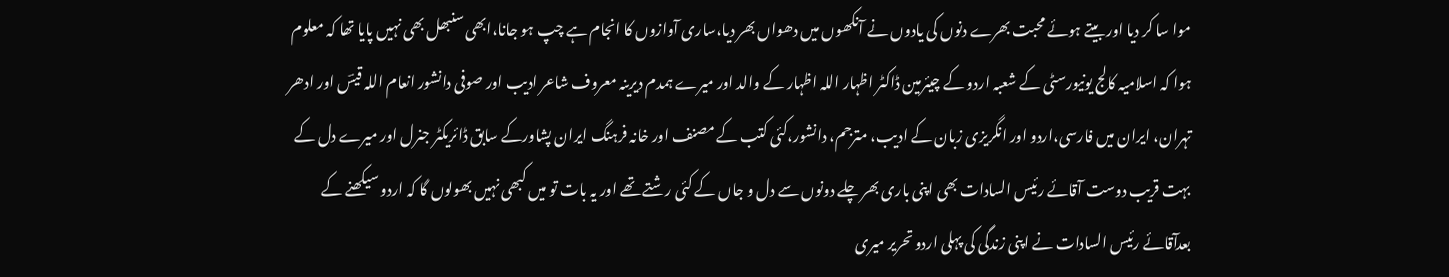موا سا کر دیا اور بیتے ہوئے محبت بھرے دنوں کی یادوں نے آنکھوں میں دھواں بھر دیا،ساری آوازوں کا انجام ہے چپ ہو جانا،ابھی سنبھل بھی نہیں پایا تھا کہ معلوم ہوا کہ اسلامیہ کالج یونیورسٹی کے شعبہ اردو کے چیئرمین ڈاکٹر اظہار اللہ اظہار کے والد اور میرے ہمدم دیرینہ معروف شاعر ادیب اور صوفی دانشور انعام اللہ قیسؔ اور ادھر تہران، ایران میں فارسی،اردو اور انگریزی زبان کے ادیب، مترجم، دانشور،کئی کتب کے مصنف اور خانہ فرہنگ ایران پشاورکے سابق ڈائریکٹر جنرل اور میرے دل کے بہت قریب دوست آقائے رئیس السادات بھی اپنی باری بھر چلے دونوں سے دل و جاں کے کئی رشتے تھے اور یہ بات تو میں کبھی نہیں بھولوں گا کہ اردو سیکھنے کے بعدآقائے رئیس السادات نے اپنی زندگی کی پہلی اردو تحریر میری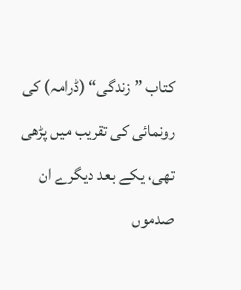کتاب ”زندگی“ (ڈرامہ) کی رونمائی کی تقریب میں پڑھی تھی، یکے بعد دیگرے ان صدموں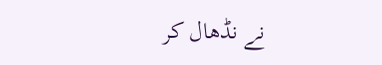نے نڈھال کر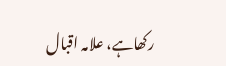رکھاہے، علامہ اقبال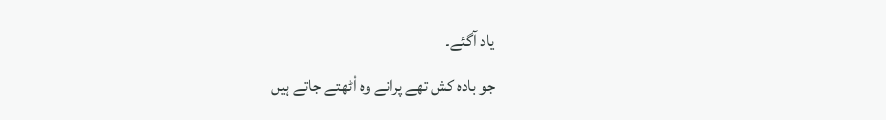یاد آگئے۔
جو بادہ کش تھے پرانے وہ اْٹھتے جاتے ہیں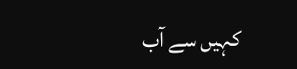کہیں سے آب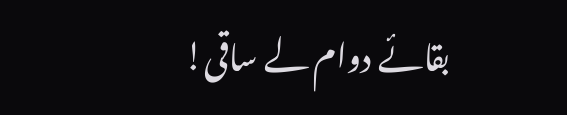بقائے دوام لے ساقی!